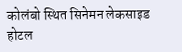कोलंबो स्थित सिनेमन लेकसाइड होटल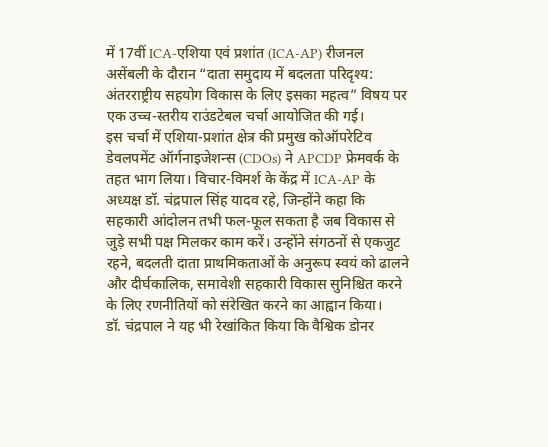में 17वीं ICA-एशिया एवं प्रशांत (ICA-AP) रीजनल असेंबली के दौरान “दाता समुदाय में बदलता परिदृश्य: अंतरराष्ट्रीय सहयोग विकास के लिए इसका महत्व” विषय पर एक उच्च-स्तरीय राउंडटेबल चर्चा आयोजित की गई।
इस चर्चा में एशिया-प्रशांत क्षेत्र की प्रमुख कोऑपरेटिव डेवलपमेंट ऑर्गनाइजेशन्स (CDOs) ने APCDP फ्रेमवर्क के तहत भाग लिया। विचार-विमर्श के केंद्र में ICA-AP के अध्यक्ष डॉ. चंद्रपाल सिंह यादव रहे, जिन्होंने कहा कि सहकारी आंदोलन तभी फल-फूल सकता है जब विकास से जुड़े सभी पक्ष मिलकर काम करें। उन्होंने संगठनों से एकजुट रहने, बदलती दाता प्राथमिकताओं के अनुरूप स्वयं को ढालने और दीर्घकालिक, समावेशी सहकारी विकास सुनिश्चित करने के लिए रणनीतियों को संरेखित करने का आह्वान किया।
डॉ. चंद्रपाल ने यह भी रेखांकित किया कि वैश्विक डोनर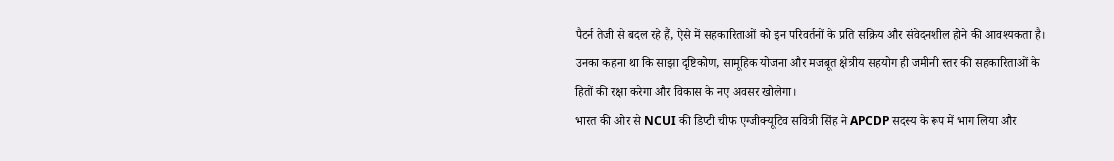पैटर्न तेजी से बदल रहे हैं, ऐसे में सहकारिताओं को इन परिवर्तनों के प्रति सक्रिय और संवेदनशील होने की आवश्यकता है। उनका कहना था कि साझा दृष्टिकोण, सामूहिक योजना और मजबूत क्षेत्रीय सहयोग ही जमीनी स्तर की सहकारिताओं के हितों की रक्षा करेगा और विकास के नए अवसर खोलेगा।
भारत की ओर से NCUI की डिप्टी चीफ एग्जीक्यूटिव सवित्री सिंह ने APCDP सदस्य के रूप में भाग लिया और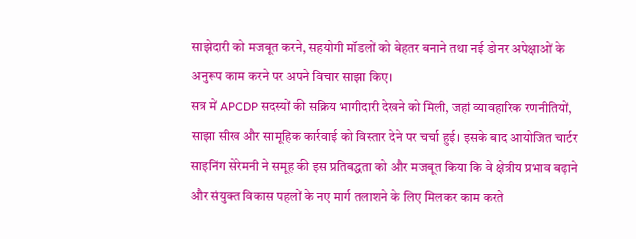साझेदारी को मजबूत करने, सहयोगी मॉडलों को बेहतर बनाने तथा नई डोनर अपेक्षाओं के अनुरूप काम करने पर अपने विचार साझा किए।
सत्र में APCDP सदस्यों की सक्रिय भागीदारी देखने को मिली, जहां व्यावहारिक रणनीतियों, साझा सीख और सामूहिक कार्रवाई को विस्तार देने पर चर्चा हुई। इसके बाद आयोजित चार्टर साइनिंग सेरेमनी ने समूह की इस प्रतिबद्धता को और मजबूत किया कि वे क्षेत्रीय प्रभाव बढ़ाने और संयुक्त विकास पहलों के नए मार्ग तलाशने के लिए मिलकर काम करते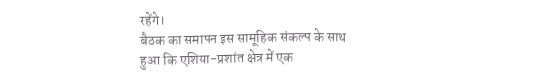रहेंगे।
बैठक का समापन इस सामूहिक संकल्प के साथ हुआ कि एशिया-प्रशांत क्षेत्र में एक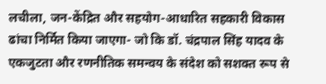लचीला, जन-केंद्रित और सहयोग-आधारित सहकारी विकास ढांचा निर्मित किया जाएगा- जो कि डॉ. चंद्रपाल सिंह यादव के एकजुटता और रणनीतिक समन्वय के संदेश को सशक्त रूप से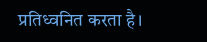प्रतिध्वनित करता है।